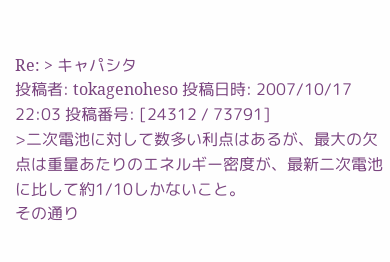Re: > キャパシタ
投稿者: tokagenoheso 投稿日時: 2007/10/17 22:03 投稿番号: [24312 / 73791]
>二次電池に対して数多い利点はあるが、最大の欠点は重量あたりのエネルギー密度が、最新二次電池に比して約1/10しかないこと。
その通り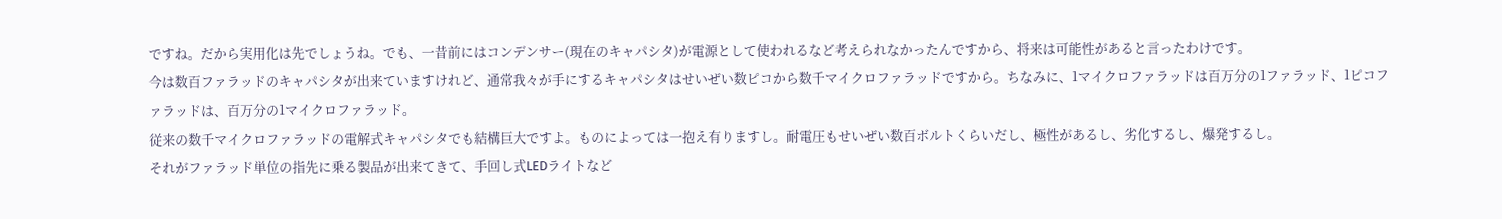ですね。だから実用化は先でしょうね。でも、一昔前にはコンデンサー(現在のキャパシタ)が電源として使われるなど考えられなかったんですから、将来は可能性があると言ったわけです。
今は数百ファラッドのキャパシタが出来ていますけれど、通常我々が手にするキャパシタはせいぜい数ピコから数千マイクロファラッドですから。ちなみに、1マイクロファラッドは百万分の1ファラッド、1ピコファラッドは、百万分の1マイクロファラッド。
従来の数千マイクロファラッドの電解式キャパシタでも結構巨大ですよ。ものによっては一抱え有りますし。耐電圧もせいぜい数百ボルトくらいだし、極性があるし、劣化するし、爆発するし。
それがファラッド単位の指先に乗る製品が出来てきて、手回し式LEDライトなど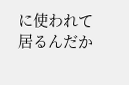に使われて居るんだか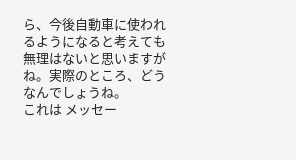ら、今後自動車に使われるようになると考えても無理はないと思いますがね。実際のところ、どうなんでしょうね。
これは メッセー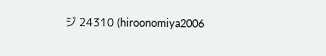ジ 24310 (hiroonomiya2006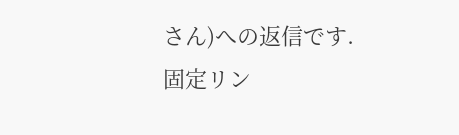さん)への返信です.
固定リン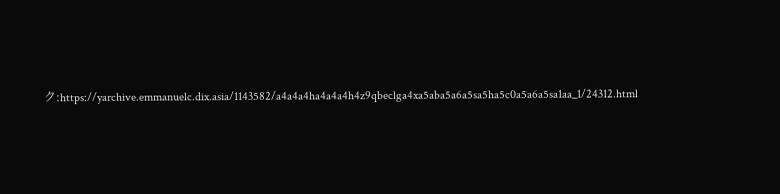ク:https://yarchive.emmanuelc.dix.asia/1143582/a4a4a4ha4a4a4h4z9qbeclga4xa5aba5a6a5sa5ha5c0a5a6a5sa1aa_1/24312.html